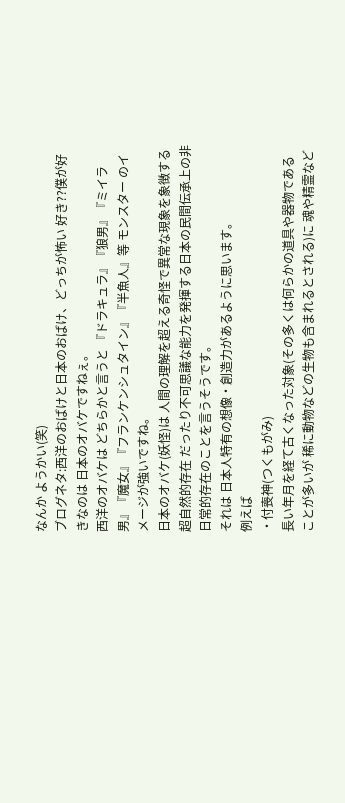なんか ようかい(笑)
ブログネタ:西洋のおばけと日本のおばけ、どっちが怖い 好き??僕が好きなのは 日本のオバケですねぇ。
西洋のオバケは どちらかと言うと 『ドラキュラ』『狼男』『ミイラ男』『魔女』『フランケンシュタイン』『半魚人』等 モンスター のイメージが強いですね。
日本のオバケ(妖怪)は 人間の理解を超える奇怪で異常な現象を象徴する超自然的存在 だったり不可思議な能力を発揮する日本の民間伝承上の非日常的存在のことを言うそうです。
それは 日本人特有の想像・創造力があるように思います。
例えば
・付喪神(つくもがみ)
長い年月を経て古くなった対象(その多くは何らかの道具や器物であることが多いが 稀に動物などの生物も含まれるとされる)に 魂や精霊など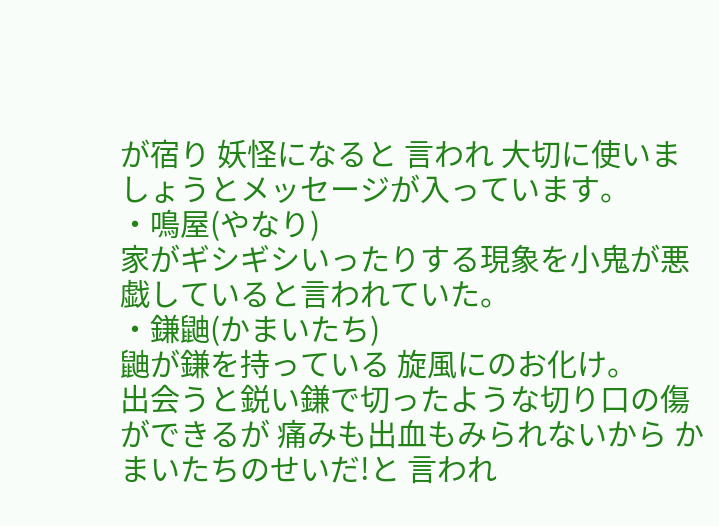が宿り 妖怪になると 言われ 大切に使いましょうとメッセージが入っています。
・鳴屋(やなり)
家がギシギシいったりする現象を小鬼が悪戯していると言われていた。
・鎌鼬(かまいたち)
鼬が鎌を持っている 旋風にのお化け。
出会うと鋭い鎌で切ったような切り口の傷ができるが 痛みも出血もみられないから かまいたちのせいだ!と 言われ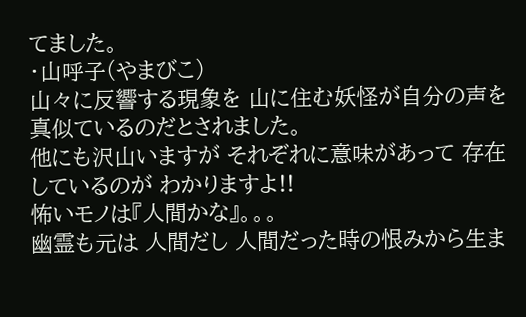てました。
・山呼子(やまびこ)
山々に反響する現象を 山に住む妖怪が自分の声を真似ているのだとされました。
他にも沢山いますが それぞれに意味があって 存在しているのが わかりますよ!!
怖いモノは『人間かな』。。。
幽霊も元は 人間だし 人間だった時の恨みから生ま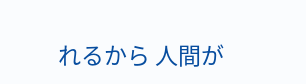れるから 人間が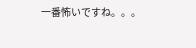一番怖いですね。。。